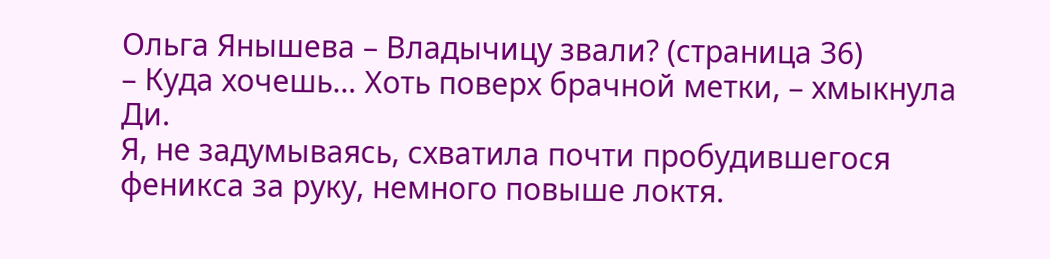Ольга Янышева – Владычицу звали? (страница 36)
– Куда хочешь… Хоть поверх брачной метки, – хмыкнула Ди.
Я, не задумываясь, схватила почти пробудившегося феникса за руку, немного повыше локтя.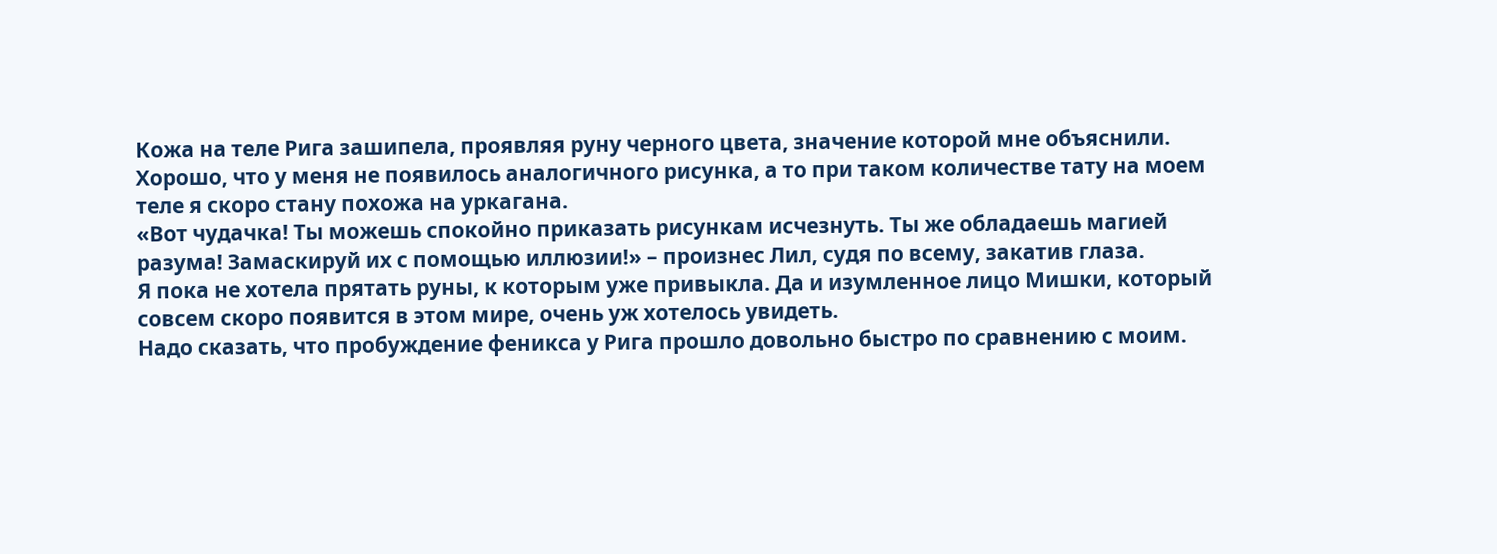Кожа на теле Рига зашипела, проявляя руну черного цвета, значение которой мне объяснили. Хорошо, что у меня не появилось аналогичного рисунка, а то при таком количестве тату на моем теле я скоро стану похожа на уркагана.
«Вот чудачка! Ты можешь спокойно приказать рисункам исчезнуть. Ты же обладаешь магией разума! Замаскируй их с помощью иллюзии!» – произнес Лил, судя по всему, закатив глаза.
Я пока не хотела прятать руны, к которым уже привыкла. Да и изумленное лицо Мишки, который совсем скоро появится в этом мире, очень уж хотелось увидеть.
Надо сказать, что пробуждение феникса у Рига прошло довольно быстро по сравнению с моим.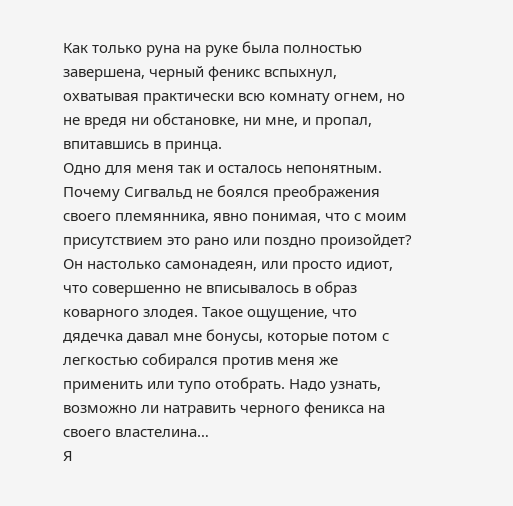Как только руна на руке была полностью завершена, черный феникс вспыхнул, охватывая практически всю комнату огнем, но не вредя ни обстановке, ни мне, и пропал, впитавшись в принца.
Одно для меня так и осталось непонятным. Почему Сигвальд не боялся преображения своего племянника, явно понимая, что с моим присутствием это рано или поздно произойдет? Он настолько самонадеян, или просто идиот, что совершенно не вписывалось в образ коварного злодея. Такое ощущение, что дядечка давал мне бонусы, которые потом с легкостью собирался против меня же применить или тупо отобрать. Надо узнать, возможно ли натравить черного феникса на своего властелина…
Я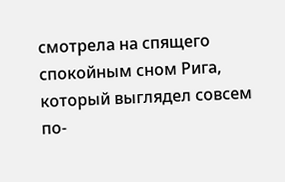смотрела на спящего спокойным сном Рига, который выглядел совсем по-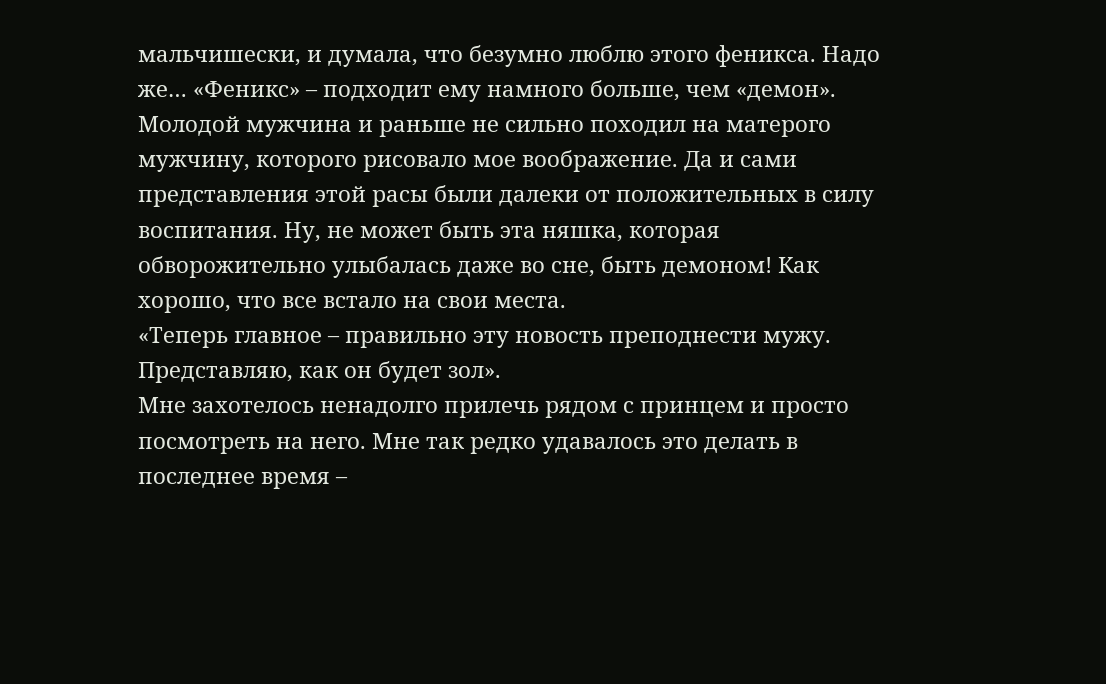мальчишески, и думала, что безумно люблю этого феникса. Надо же… «Феникс» – подходит ему намного больше, чем «демон». Молодой мужчина и раньше не сильно походил на матерого мужчину, которого рисовало мое воображение. Да и сами представления этой расы были далеки от положительных в силу воспитания. Ну, не может быть эта няшка, которая обворожительно улыбалась даже во сне, быть демоном! Как хорошо, что все встало на свои места.
«Теперь главное – правильно эту новость преподнести мужу. Представляю, как он будет зол».
Мне захотелось ненадолго прилечь рядом с принцем и просто посмотреть на него. Мне так редко удавалось это делать в последнее время –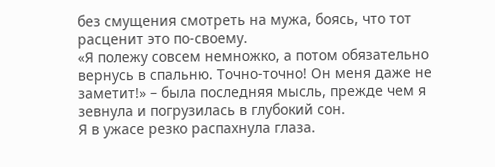без смущения смотреть на мужа, боясь, что тот расценит это по-своему.
«Я полежу совсем немножко, а потом обязательно вернусь в спальню. Точно-точно! Он меня даже не заметит!» – была последняя мысль, прежде чем я зевнула и погрузилась в глубокий сон.
Я в ужасе резко распахнула глаза.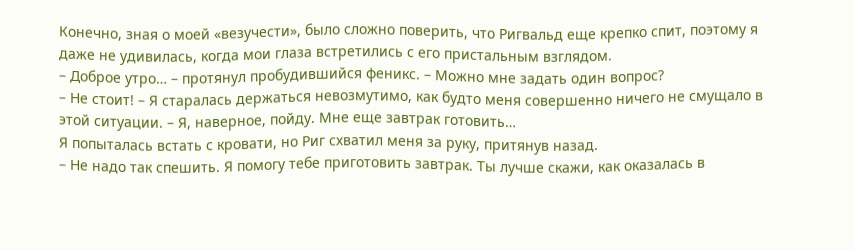Конечно, зная о моей «везучести», было сложно поверить, что Ригвальд еще крепко спит, поэтому я даже не удивилась, когда мои глаза встретились с его пристальным взглядом.
– Доброе утро… – протянул пробудившийся феникс. – Можно мне задать один вопрос?
– Не стоит! – Я старалась держаться невозмутимо, как будто меня совершенно ничего не смущало в этой ситуации. – Я, наверное, пойду. Мне еще завтрак готовить…
Я попыталась встать с кровати, но Риг схватил меня за руку, притянув назад.
– Не надо так спешить. Я помогу тебе приготовить завтрак. Ты лучше скажи, как оказалась в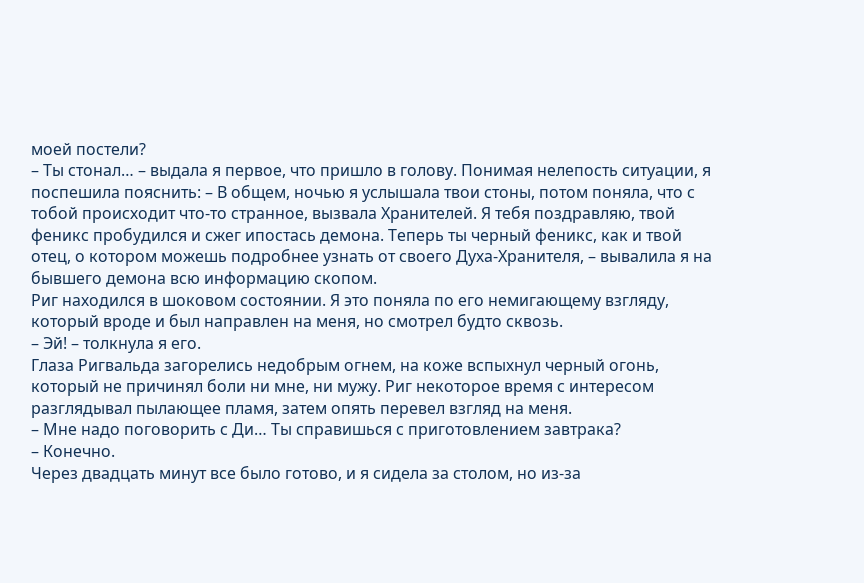моей постели?
– Ты стонал… – выдала я первое, что пришло в голову. Понимая нелепость ситуации, я поспешила пояснить: – В общем, ночью я услышала твои стоны, потом поняла, что с тобой происходит что-то странное, вызвала Хранителей. Я тебя поздравляю, твой феникс пробудился и сжег ипостась демона. Теперь ты черный феникс, как и твой отец, о котором можешь подробнее узнать от своего Духа-Хранителя, – вывалила я на бывшего демона всю информацию скопом.
Риг находился в шоковом состоянии. Я это поняла по его немигающему взгляду, который вроде и был направлен на меня, но смотрел будто сквозь.
– Эй! – толкнула я его.
Глаза Ригвальда загорелись недобрым огнем, на коже вспыхнул черный огонь, который не причинял боли ни мне, ни мужу. Риг некоторое время с интересом разглядывал пылающее пламя, затем опять перевел взгляд на меня.
– Мне надо поговорить с Ди… Ты справишься с приготовлением завтрака?
– Конечно.
Через двадцать минут все было готово, и я сидела за столом, но из-за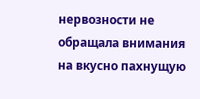нервозности не обращала внимания на вкусно пахнущую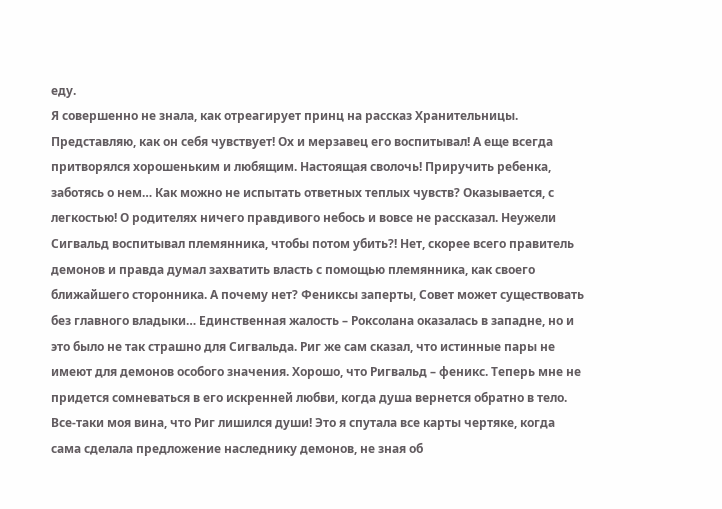еду.
Я совершенно не знала, как отреагирует принц на рассказ Хранительницы. Представляю, как он себя чувствует! Ох и мерзавец его воспитывал! А еще всегда притворялся хорошеньким и любящим. Настоящая сволочь! Приручить ребенка, заботясь о нем… Как можно не испытать ответных теплых чувств? Оказывается, с легкостью! О родителях ничего правдивого небось и вовсе не рассказал. Неужели Сигвальд воспитывал племянника, чтобы потом убить?! Нет, скорее всего правитель демонов и правда думал захватить власть с помощью племянника, как своего ближайшего сторонника. А почему нет? Фениксы заперты, Совет может существовать без главного владыки… Единственная жалость – Роксолана оказалась в западне, но и это было не так страшно для Сигвальда. Риг же сам сказал, что истинные пары не имеют для демонов особого значения. Хорошо, что Ригвальд – феникс. Теперь мне не придется сомневаться в его искренней любви, когда душа вернется обратно в тело.
Все-таки моя вина, что Риг лишился души! Это я спутала все карты чертяке, когда сама сделала предложение наследнику демонов, не зная об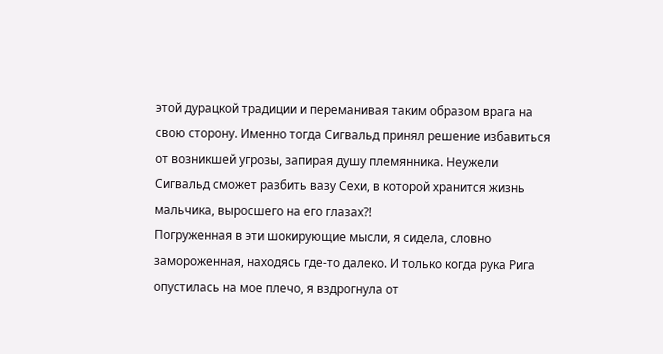этой дурацкой традиции и переманивая таким образом врага на свою сторону. Именно тогда Сигвальд принял решение избавиться от возникшей угрозы, запирая душу племянника. Неужели Сигвальд сможет разбить вазу Сехи, в которой хранится жизнь мальчика, выросшего на его глазах?!
Погруженная в эти шокирующие мысли, я сидела, словно замороженная, находясь где-то далеко. И только когда рука Рига опустилась на мое плечо, я вздрогнула от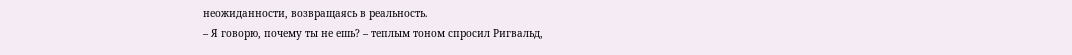неожиданности, возвращаясь в реальность.
– Я говорю, почему ты не ешь? – теплым тоном спросил Ригвальд,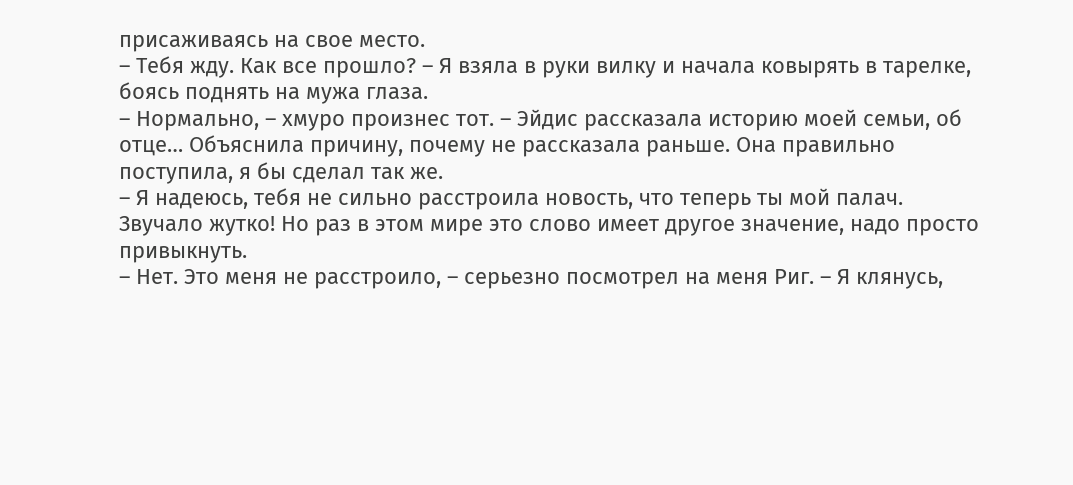присаживаясь на свое место.
– Тебя жду. Как все прошло? – Я взяла в руки вилку и начала ковырять в тарелке, боясь поднять на мужа глаза.
– Нормально, – хмуро произнес тот. – Эйдис рассказала историю моей семьи, об отце… Объяснила причину, почему не рассказала раньше. Она правильно поступила, я бы сделал так же.
– Я надеюсь, тебя не сильно расстроила новость, что теперь ты мой палач.
Звучало жутко! Но раз в этом мире это слово имеет другое значение, надо просто привыкнуть.
– Нет. Это меня не расстроило, – серьезно посмотрел на меня Риг. – Я клянусь,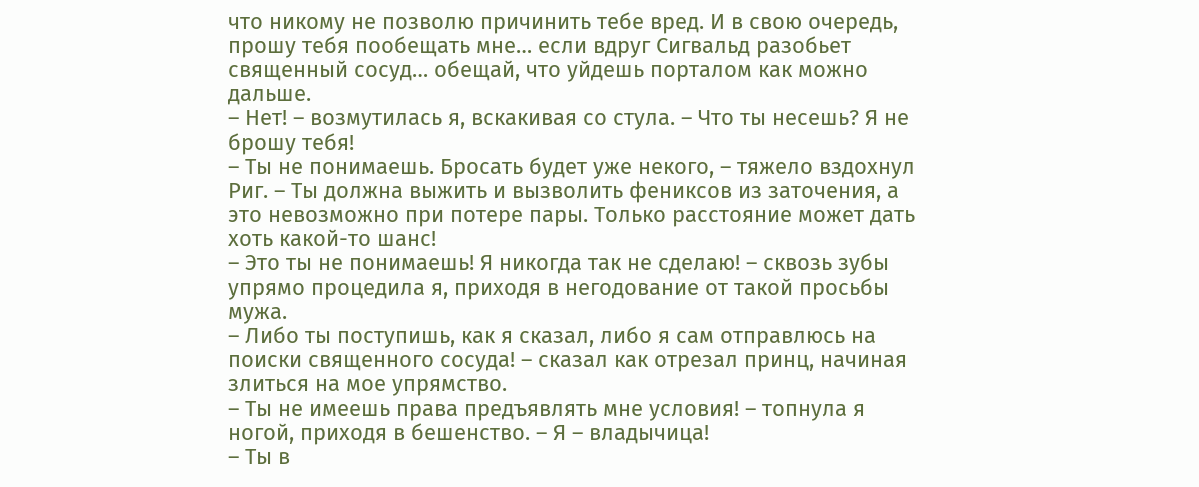что никому не позволю причинить тебе вред. И в свою очередь, прошу тебя пообещать мне… если вдруг Сигвальд разобьет священный сосуд… обещай, что уйдешь порталом как можно дальше.
– Нет! – возмутилась я, вскакивая со стула. – Что ты несешь? Я не брошу тебя!
– Ты не понимаешь. Бросать будет уже некого, – тяжело вздохнул Риг. – Ты должна выжить и вызволить фениксов из заточения, а это невозможно при потере пары. Только расстояние может дать хоть какой-то шанс!
– Это ты не понимаешь! Я никогда так не сделаю! – сквозь зубы упрямо процедила я, приходя в негодование от такой просьбы мужа.
– Либо ты поступишь, как я сказал, либо я сам отправлюсь на поиски священного сосуда! – сказал как отрезал принц, начиная злиться на мое упрямство.
– Ты не имеешь права предъявлять мне условия! – топнула я ногой, приходя в бешенство. – Я – владычица!
– Ты в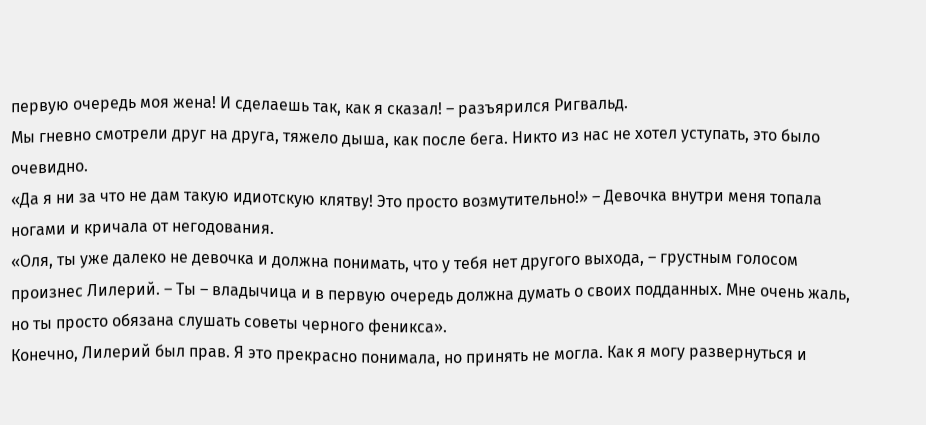первую очередь моя жена! И сделаешь так, как я сказал! – разъярился Ригвальд.
Мы гневно смотрели друг на друга, тяжело дыша, как после бега. Никто из нас не хотел уступать, это было очевидно.
«Да я ни за что не дам такую идиотскую клятву! Это просто возмутительно!» – Девочка внутри меня топала ногами и кричала от негодования.
«Оля, ты уже далеко не девочка и должна понимать, что у тебя нет другого выхода, – грустным голосом произнес Лилерий. – Ты – владычица и в первую очередь должна думать о своих подданных. Мне очень жаль, но ты просто обязана слушать советы черного феникса».
Конечно, Лилерий был прав. Я это прекрасно понимала, но принять не могла. Как я могу развернуться и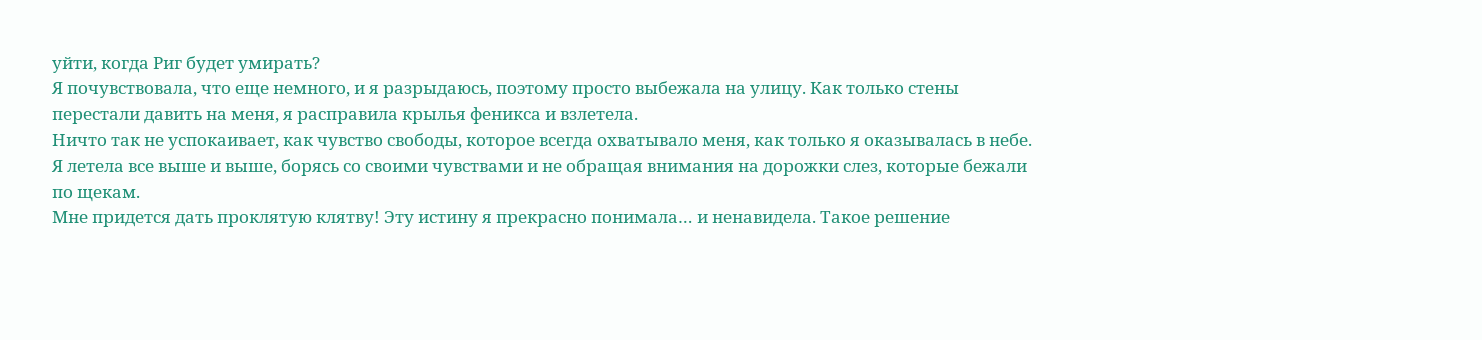уйти, когда Риг будет умирать?
Я почувствовала, что еще немного, и я разрыдаюсь, поэтому просто выбежала на улицу. Как только стены перестали давить на меня, я расправила крылья феникса и взлетела.
Ничто так не успокаивает, как чувство свободы, которое всегда охватывало меня, как только я оказывалась в небе. Я летела все выше и выше, борясь со своими чувствами и не обращая внимания на дорожки слез, которые бежали по щекам.
Мне придется дать проклятую клятву! Эту истину я прекрасно понимала… и ненавидела. Такое решение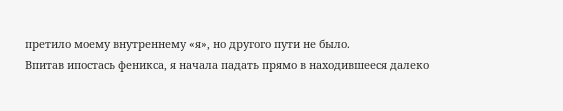претило моему внутреннему «я», но другого пути не было.
Впитав ипостась феникса, я начала падать прямо в находившееся далеко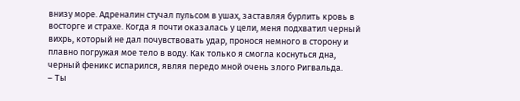внизу море. Адреналин стучал пульсом в ушах, заставляя бурлить кровь в восторге и страхе. Когда я почти оказалась у цели, меня подхватил черный вихрь, который не дал почувствовать удар, пронося немного в сторону и плавно погружая мое тело в воду. Как только я смогла коснуться дна, черный феникс испарился, являя передо мной очень злого Ригвальда.
– Ты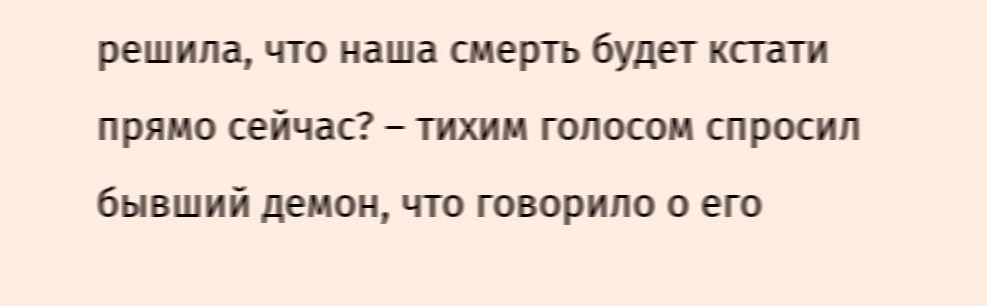решила, что наша смерть будет кстати прямо сейчас? – тихим голосом спросил бывший демон, что говорило о его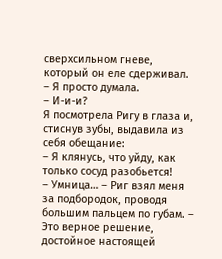сверхсильном гневе, который он еле сдерживал.
– Я просто думала.
– И-и-и?
Я посмотрела Ригу в глаза и, стиснув зубы, выдавила из себя обещание:
– Я клянусь, что уйду, как только сосуд разобьется!
– Умница… – Риг взял меня за подбородок, проводя большим пальцем по губам. – Это верное решение, достойное настоящей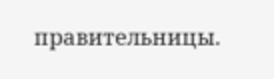правительницы.